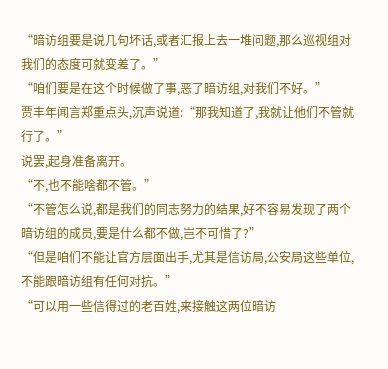“暗访组要是说几句坏话,或者汇报上去一堆问题,那么巡视组对我们的态度可就变差了。”
“咱们要是在这个时候做了事,恶了暗访组,对我们不好。”
贾丰年闻言郑重点头,沉声说道:“那我知道了,我就让他们不管就行了。”
说罢,起身准备离开。
“不,也不能啥都不管。”
“不管怎么说,都是我们的同志努力的结果,好不容易发现了两个暗访组的成员,要是什么都不做,岂不可惜了?”
“但是咱们不能让官方层面出手,尤其是信访局,公安局这些单位,不能跟暗访组有任何对抗。”
“可以用一些信得过的老百姓,来接触这两位暗访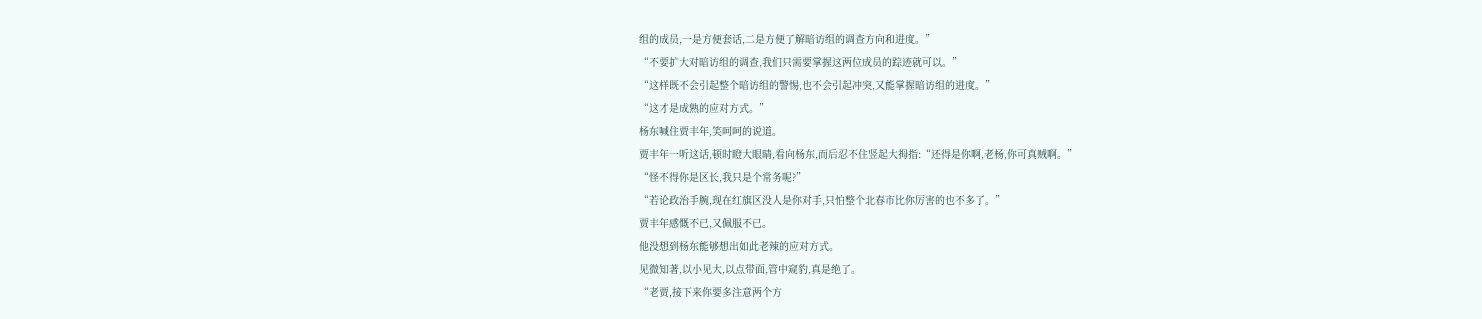组的成员,一是方便套话,二是方便了解暗访组的调查方向和进度。”
“不要扩大对暗访组的调查,我们只需要掌握这两位成员的踪迹就可以。”
“这样既不会引起整个暗访组的警惕,也不会引起冲突,又能掌握暗访组的进度。”
“这才是成熟的应对方式。”
杨东喊住贾丰年,笑呵呵的说道。
贾丰年一听这话,顿时瞪大眼睛,看向杨东,而后忍不住竖起大拇指:“还得是你啊,老杨,你可真贼啊。”
“怪不得你是区长,我只是个常务呢?”
“若论政治手腕,现在红旗区没人是你对手,只怕整个北春市比你厉害的也不多了。”
贾丰年感慨不已,又佩服不已。
他没想到杨东能够想出如此老辣的应对方式。
见微知著,以小见大,以点带面,管中窥豹,真是绝了。
“老贾,接下来你要多注意两个方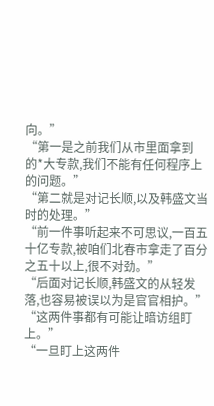向。”
“第一是之前我们从市里面拿到的*大专款,我们不能有任何程序上的问题。”
“第二就是对记长顺,以及韩盛文当时的处理。”
“前一件事听起来不可思议,一百五十亿专款,被咱们北春市拿走了百分之五十以上,很不对劲。”
“后面对记长顺,韩盛文的从轻发落,也容易被误以为是官官相护。”
“这两件事都有可能让暗访组盯上。”
“一旦盯上这两件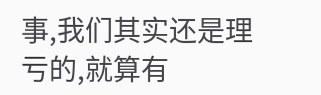事,我们其实还是理亏的,就算有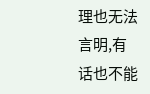理也无法言明,有话也不能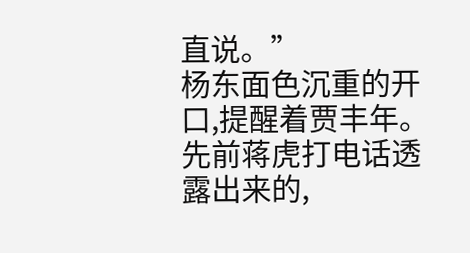直说。”
杨东面色沉重的开口,提醒着贾丰年。
先前蒋虎打电话透露出来的,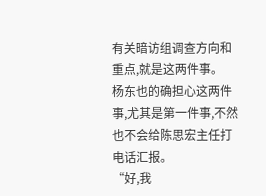有关暗访组调查方向和重点,就是这两件事。
杨东也的确担心这两件事,尤其是第一件事,不然也不会给陈思宏主任打电话汇报。
“好,我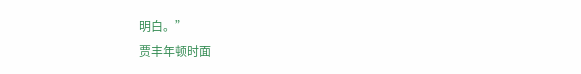明白。”
贾丰年顿时面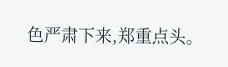色严肃下来,郑重点头。